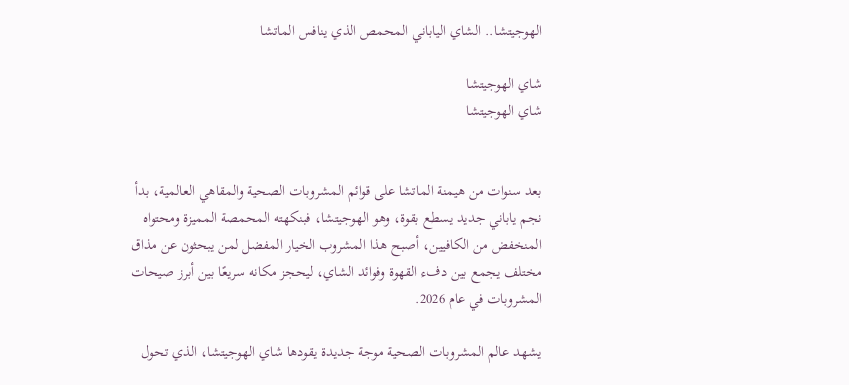الهوجيتشا.. الشاي الياباني المحمص الذي ينافس الماتشا

شاي الهوجيتشا
شاي الهوجيتشا


بعد سنوات من هيمنة الماتشا على قوائم المشروبات الصحية والمقاهي العالمية، بدأ نجم ياباني جديد يسطع بقوة، وهو الهوجيتشا، فبنكهته المحمصة المميزة ومحتواه المنخفض من الكافيين، أصبح هذا المشروب الخيار المفضل لمن يبحثون عن مذاق مختلف يجمع بين دفء القهوة وفوائد الشاي، ليحجز مكانه سريعًا بين أبرز صيحات المشروبات في عام 2026.

يشهد عالم المشروبات الصحية موجة جديدة يقودها شاي الهوجيتشا، الذي تحول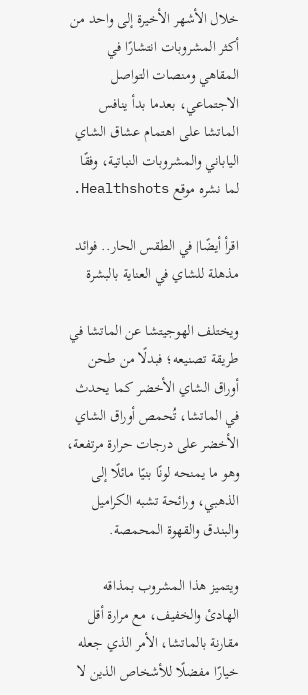خلال الأشهر الأخيرة إلى واحد من أكثر المشروبات انتشارًا في المقاهي ومنصات التواصل الاجتماعي، بعدما بدأ ينافس الماتشا على اهتمام عشاق الشاي الياباني والمشروبات النباتية، وفقًا لما نشره موقع Healthshots.

اقرأ أيضًا| في الطقس الحار.. فوائد مذهلة للشاي في العناية بالبشرة

ويختلف الهوجيتشا عن الماتشا في طريقة تصنيعه؛ فبدلًا من طحن أوراق الشاي الأخضر كما يحدث في الماتشا، تُحمص أوراق الشاي الأخضر على درجات حرارة مرتفعة، وهو ما يمنحه لونًا بنيًا مائلًا إلى الذهبي، ورائحة تشبه الكراميل والبندق والقهوة المحمصة.

ويتميز هذا المشروب بمذاقه الهادئ والخفيف، مع مرارة أقل مقارنة بالماتشا، الأمر الذي جعله خيارًا مفضلًا للأشخاص الذين لا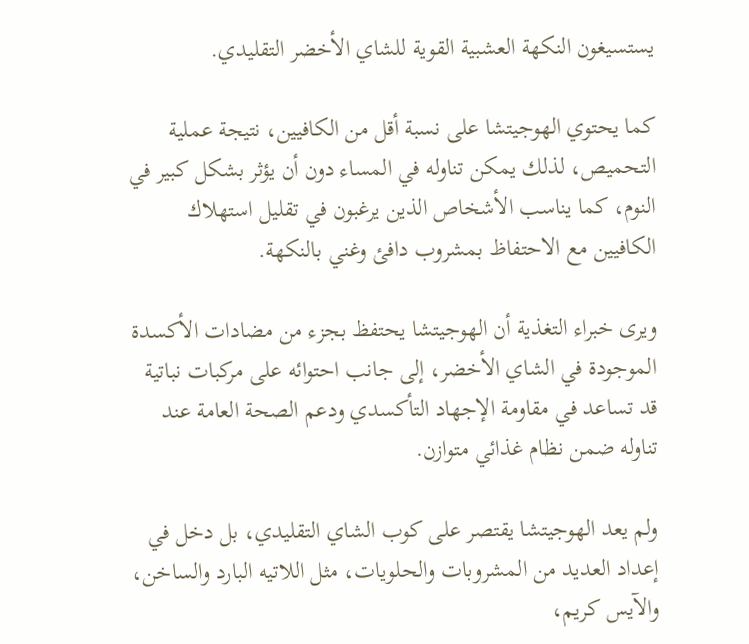يستسيغون النكهة العشبية القوية للشاي الأخضر التقليدي.

كما يحتوي الهوجيتشا على نسبة أقل من الكافيين، نتيجة عملية التحميص، لذلك يمكن تناوله في المساء دون أن يؤثر بشكل كبير في النوم، كما يناسب الأشخاص الذين يرغبون في تقليل استهلاك الكافيين مع الاحتفاظ بمشروب دافئ وغني بالنكهة.

ويرى خبراء التغذية أن الهوجيتشا يحتفظ بجزء من مضادات الأكسدة الموجودة في الشاي الأخضر، إلى جانب احتوائه على مركبات نباتية قد تساعد في مقاومة الإجهاد التأكسدي ودعم الصحة العامة عند تناوله ضمن نظام غذائي متوازن.

ولم يعد الهوجيتشا يقتصر على كوب الشاي التقليدي، بل دخل في إعداد العديد من المشروبات والحلويات، مثل اللاتيه البارد والساخن، والآيس كريم،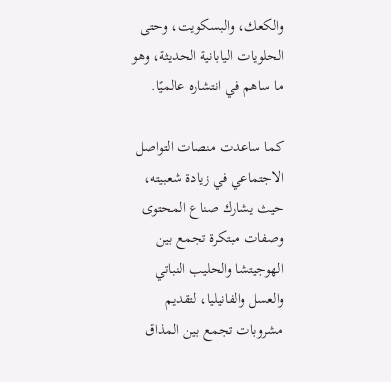والكعك، والبسكويت، وحتى الحلويات اليابانية الحديثة، وهو ما ساهم في انتشاره عالميًا.

كما ساعدت منصات التواصل الاجتماعي في زيادة شعبيته، حيث يشارك صناع المحتوى وصفات مبتكرة تجمع بين الهوجيتشا والحليب النباتي والعسل والفانيليا، لتقديم مشروبات تجمع بين المذاق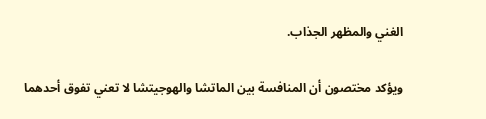الغني والمظهر الجذاب.

ويؤكد مختصون أن المنافسة بين الماتشا والهوجيتشا لا تعني تفوق أحدهما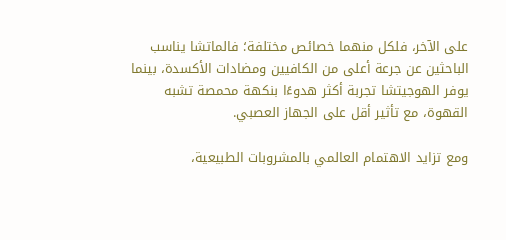على الآخر، فلكل منهما خصائص مختلفة؛ فالماتشا يناسب الباحثين عن جرعة أعلى من الكافيين ومضادات الأكسدة، بينما يوفر الهوجيتشا تجربة أكثر هدوءًا بنكهة محمصة تشبه القهوة، مع تأثير أقل على الجهاز العصبي.

ومع تزايد الاهتمام العالمي بالمشروبات الطبيعية،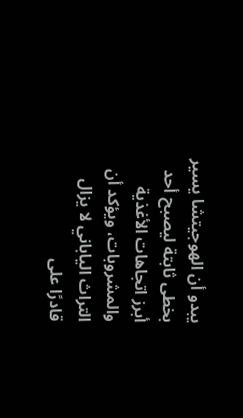يبدو أن الهوجيتشا يسير بخطى ثابتة ليصبح أحد أبرز اتجاهات الأغذية والمشروبات، ويؤكد أن التراث الياباني لا يزال قادرًا على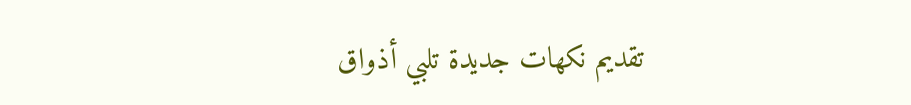تقديم نكهات جديدة تلبي أذواق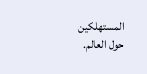المستهلكين حول العالم.